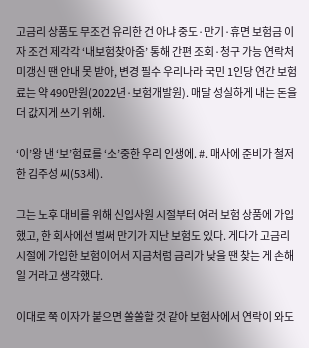고금리 상품도 무조건 유리한 건 아냐 중도·만기·휴면 보험금 이자 조건 제각각 ‘내보험찾아줌’ 통해 간편 조회·청구 가능 연락처 미갱신 땐 안내 못 받아, 변경 필수 우리나라 국민 1인당 연간 보험료는 약 490만원(2022년·보험개발원). 매달 성실하게 내는 돈을 더 값지게 쓰기 위해.

‘이’왕 낸 ‘보’험료를 ‘소’중한 우리 인생에. #. 매사에 준비가 철저한 김주성 씨(53세).

그는 노후 대비를 위해 신입사원 시절부터 여러 보험 상품에 가입했고, 한 회사에선 벌써 만기가 지난 보험도 있다. 게다가 고금리 시절에 가입한 보험이어서 지금처럼 금리가 낮을 땐 찾는 게 손해일 거라고 생각했다.

이대로 쭉 이자가 붙으면 쏠쏠할 것 같아 보험사에서 연락이 와도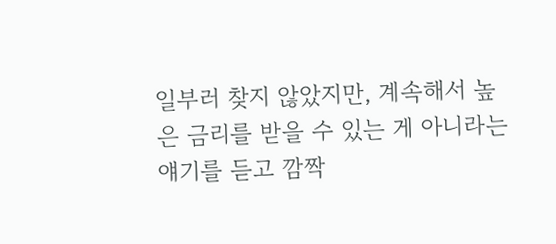일부러 찾지 않았지만, 계속해서 높은 금리를 받을 수 있는 게 아니라는 얘기를 듣고 깜짝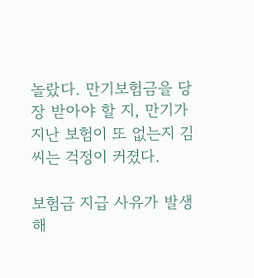놀랐다. 만기보험금을 당장 받아야 할 지, 만기가 지난 보험이 또 없는지 김 씨는 걱정이 커졌다.

보험금 지급 사유가 발생해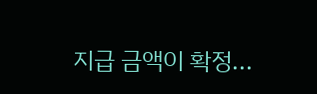지급 금액이 확정...